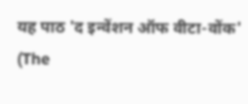यह पाठ 'द इन्वेंशन ऑफ वीटा-वोंक' (The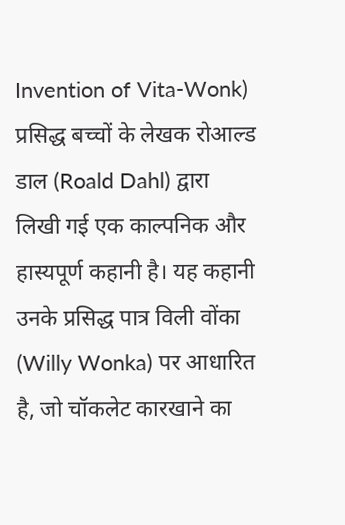Invention of Vita-Wonk) प्रसिद्ध बच्चों के लेखक रोआल्ड डाल (Roald Dahl) द्वारा लिखी गई एक काल्पनिक और हास्यपूर्ण कहानी है। यह कहानी उनके प्रसिद्ध पात्र विली वोंका (Willy Wonka) पर आधारित है, जो चॉकलेट कारखाने का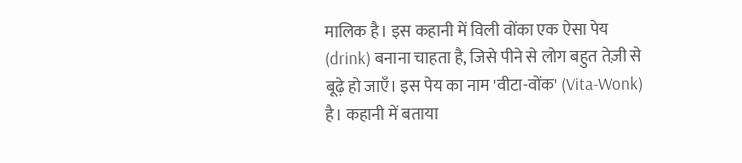मालिक है। इस कहानी में विली वोंका एक ऐसा पेय (drink) बनाना चाहता है, जिसे पीने से लोग बहुत तेज़ी से बूढ़े हो जाएँ। इस पेय का नाम 'वीटा-वोंक' (Vita-Wonk) है। कहानी में बताया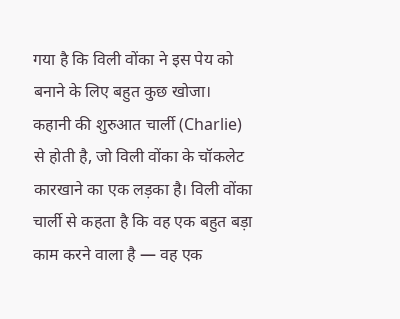गया है कि विली वोंका ने इस पेय को बनाने के लिए बहुत कुछ खोजा।
कहानी की शुरुआत चार्ली (Charlie) से होती है, जो विली वोंका के चॉकलेट कारखाने का एक लड़का है। विली वोंका चार्ली से कहता है कि वह एक बहुत बड़ा काम करने वाला है — वह एक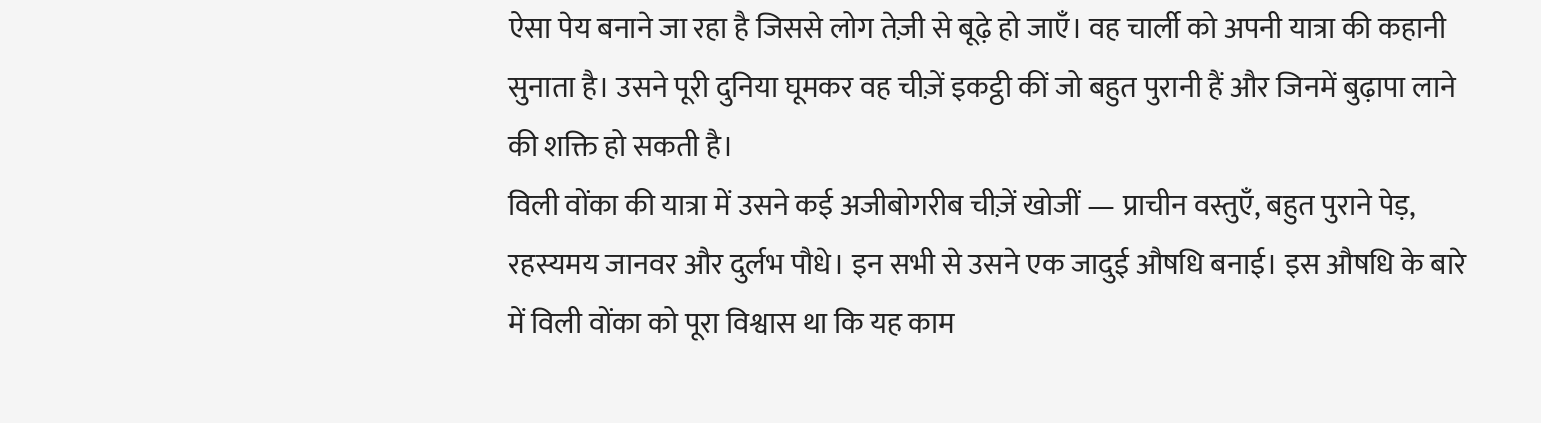ऐसा पेय बनाने जा रहा है जिससे लोग तेज़ी से बूढ़े हो जाएँ। वह चार्ली को अपनी यात्रा की कहानी सुनाता है। उसने पूरी दुनिया घूमकर वह चीज़ें इकट्ठी कीं जो बहुत पुरानी हैं और जिनमें बुढ़ापा लाने की शक्ति हो सकती है।
विली वोंका की यात्रा में उसने कई अजीबोगरीब चीज़ें खोजीं — प्राचीन वस्तुएँ, बहुत पुराने पेड़, रहस्यमय जानवर और दुर्लभ पौधे। इन सभी से उसने एक जादुई औषधि बनाई। इस औषधि के बारे में विली वोंका को पूरा विश्वास था कि यह काम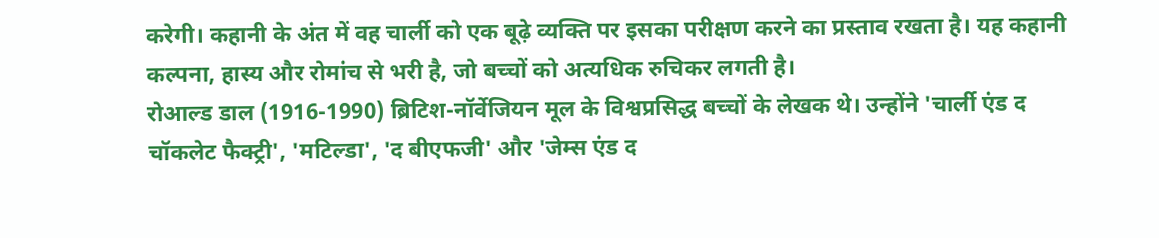करेगी। कहानी के अंत में वह चार्ली को एक बूढ़े व्यक्ति पर इसका परीक्षण करने का प्रस्ताव रखता है। यह कहानी कल्पना, हास्य और रोमांच से भरी है, जो बच्चों को अत्यधिक रुचिकर लगती है।
रोआल्ड डाल (1916-1990) ब्रिटिश-नॉर्वेजियन मूल के विश्वप्रसिद्ध बच्चों के लेखक थे। उन्होंने 'चार्ली एंड द चॉकलेट फैक्ट्री', 'मटिल्डा', 'द बीएफजी' और 'जेम्स एंड द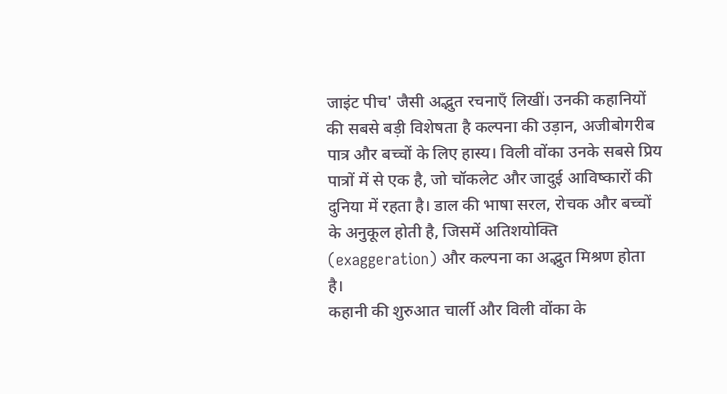जाइंट पीच' जैसी अद्भुत रचनाएँ लिखीं। उनकी कहानियों की सबसे बड़ी विशेषता है कल्पना की उड़ान, अजीबोगरीब पात्र और बच्चों के लिए हास्य। विली वोंका उनके सबसे प्रिय पात्रों में से एक है, जो चॉकलेट और जादुई आविष्कारों की दुनिया में रहता है। डाल की भाषा सरल, रोचक और बच्चों के अनुकूल होती है, जिसमें अतिशयोक्ति (exaggeration) और कल्पना का अद्भुत मिश्रण होता है।
कहानी की शुरुआत चार्ली और विली वोंका के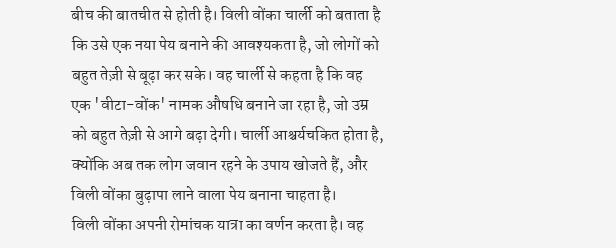बीच की बातचीत से होती है। विली वोंका चार्ली को बताता है कि उसे एक नया पेय बनाने की आवश्यकता है, जो लोगों को बहुत तेज़ी से बूढ़ा कर सके। वह चार्ली से कहता है कि वह एक 'वीटा-वोंक' नामक औषधि बनाने जा रहा है, जो उम्र को बहुत तेज़ी से आगे बढ़ा देगी। चार्ली आश्चर्यचकित होता है, क्योंकि अब तक लोग जवान रहने के उपाय खोजते हैं, और विली वोंका बुढ़ापा लाने वाला पेय बनाना चाहता है।
विली वोंका अपनी रोमांचक यात्रा का वर्णन करता है। वह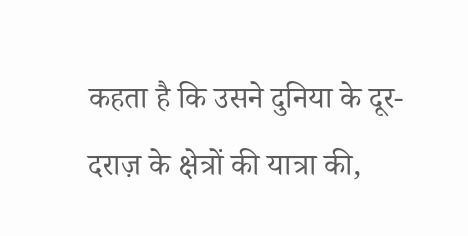कहता है कि उसने दुनिया के दूर-दराज़ के क्षेत्रों की यात्रा की,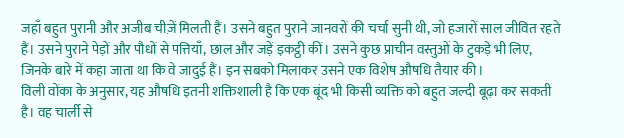जहाँ बहुत पुरानी और अजीब चीज़ें मिलती हैं। उसने बहुत पुराने जानवरों की चर्चा सुनी थी, जो हजारों साल जीवित रहते हैं। उसने पुराने पेड़ों और पौधों से पत्तियाँ, छाल और जड़ें इकट्ठी कीं। उसने कुछ प्राचीन वस्तुओं के टुकड़े भी लिए, जिनके बारे में कहा जाता था कि वे जादुई हैं। इन सबको मिलाकर उसने एक विशेष औषधि तैयार की।
विली वोंका के अनुसार, यह औषधि इतनी शक्तिशाली है कि एक बूंद भी किसी व्यक्ति को बहुत जल्दी बूढ़ा कर सकती है। वह चार्ली से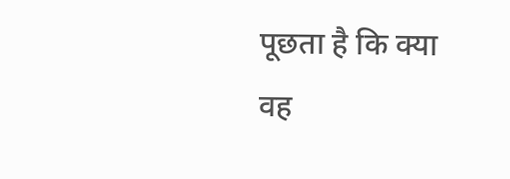पूछता है कि क्या वह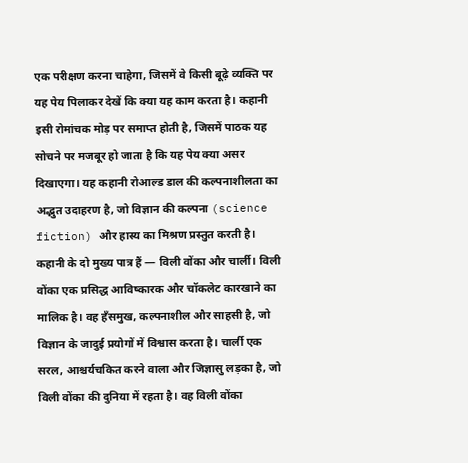एक परीक्षण करना चाहेगा, जिसमें वे किसी बूढ़े व्यक्ति पर यह पेय पिलाकर देखें कि क्या यह काम करता है। कहानी इसी रोमांचक मोड़ पर समाप्त होती है, जिसमें पाठक यह सोचने पर मजबूर हो जाता है कि यह पेय क्या असर दिखाएगा। यह कहानी रोआल्ड डाल की कल्पनाशीलता का अद्भुत उदाहरण है, जो विज्ञान की कल्पना (science fiction) और हास्य का मिश्रण प्रस्तुत करती है।
कहानी के दो मुख्य पात्र हैं — विली वोंका और चार्ली। विली वोंका एक प्रसिद्ध आविष्कारक और चॉकलेट कारखाने का मालिक है। वह हँसमुख, कल्पनाशील और साहसी है, जो विज्ञान के जादुई प्रयोगों में विश्वास करता है। चार्ली एक सरल, आश्चर्यचकित करने वाला और जिज्ञासु लड़का है, जो विली वोंका की दुनिया में रहता है। वह विली वोंका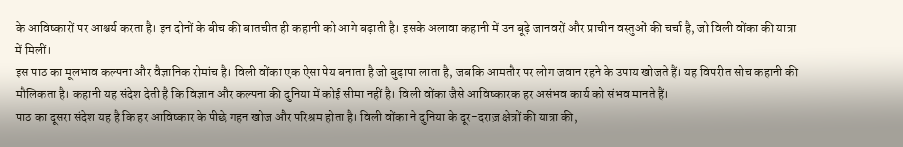के आविष्कारों पर आश्चर्य करता है। इन दोनों के बीच की बातचीत ही कहानी को आगे बढ़ाती है। इसके अलावा कहानी में उन बूढ़े जानवरों और प्राचीन वस्तुओं की चर्चा है, जो विली वोंका की यात्रा में मिलीं।
इस पाठ का मूलभाव कल्पना और वैज्ञानिक रोमांच है। विली वोंका एक ऐसा पेय बनाता है जो बुढ़ापा लाता है, जबकि आमतौर पर लोग जवान रहने के उपाय खोजते हैं। यह विपरीत सोच कहानी की मौलिकता है। कहानी यह संदेश देती है कि विज्ञान और कल्पना की दुनिया में कोई सीमा नहीं है। विली वोंका जैसे आविष्कारक हर असंभव कार्य को संभव मानते हैं।
पाठ का दूसरा संदेश यह है कि हर आविष्कार के पीछे गहन खोज और परिश्रम होता है। विली वोंका ने दुनिया के दूर-दराज़ क्षेत्रों की यात्रा की,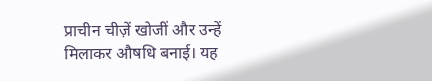प्राचीन चीज़ें खोजीं और उन्हें मिलाकर औषधि बनाई। यह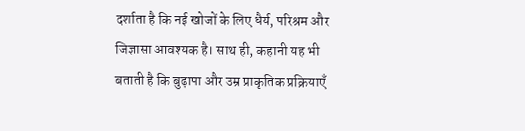दर्शाता है कि नई खोजों के लिए धैर्य, परिश्रम और जिज्ञासा आवश्यक है। साथ ही, कहानी यह भी बताती है कि बुढ़ापा और उम्र प्राकृतिक प्रक्रियाएँ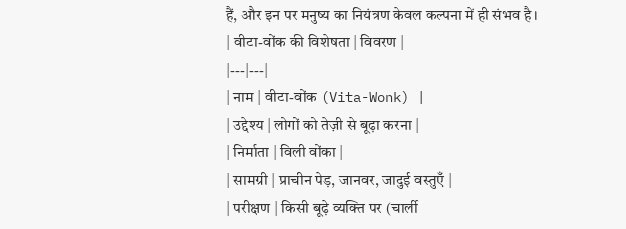हैं, और इन पर मनुष्य का नियंत्रण केवल कल्पना में ही संभव है।
| वीटा-वोंक की विशेषता | विवरण |
|---|---|
| नाम | वीटा-वोंक (Vita-Wonk) |
| उद्देश्य | लोगों को तेज़ी से बूढ़ा करना |
| निर्माता | विली वोंका |
| सामग्री | प्राचीन पेड़, जानवर, जादुई वस्तुएँ |
| परीक्षण | किसी बूढ़े व्यक्ति पर (चार्ली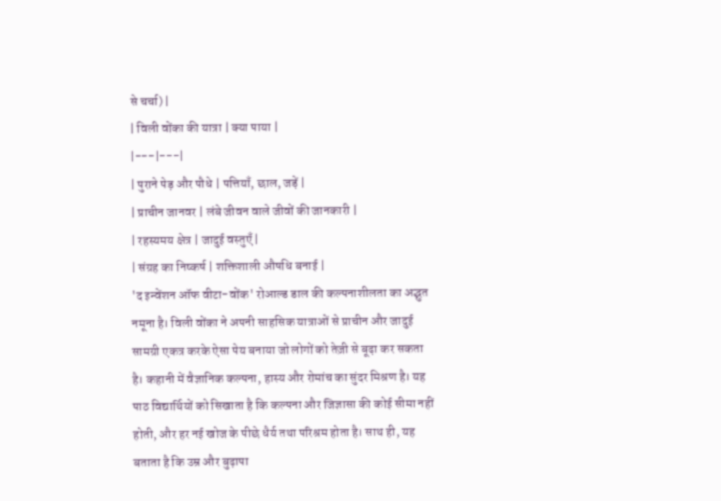से चर्चा) |
| विली वोंका की यात्रा | क्या पाया |
|---|---|
| पुराने पेड़ और पौधे | पत्तियाँ, छाल, जड़ें |
| प्राचीन जानवर | लंबे जीवन वाले जीवों की जानकारी |
| रहस्यमय क्षेत्र | जादुई वस्तुएँ |
| संग्रह का निष्कर्ष | शक्तिशाली औषधि बनाई |
'द इन्वेंशन ऑफ वीटा-वोंक' रोआल्ड डाल की कल्पनाशीलता का अद्भुत नमूना है। विली वोंका ने अपनी साहसिक यात्राओं से प्राचीन और जादुई सामग्री एकत्र करके ऐसा पेय बनाया जो लोगों को तेज़ी से बूढ़ा कर सकता है। कहानी में वैज्ञानिक कल्पना, हास्य और रोमांच का सुंदर मिश्रण है। यह पाठ विद्यार्थियों को सिखाता है कि कल्पना और जिज्ञासा की कोई सीमा नहीं होती, और हर नई खोज के पीछे धैर्य तथा परिश्रम होता है। साथ ही, यह बताता है कि उम्र और बुढ़ापा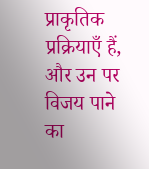प्राकृतिक प्रक्रियाएँ हैं, और उन पर विजय पाने का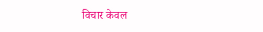विचार केवल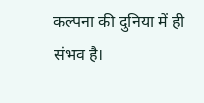कल्पना की दुनिया में ही संभव है।